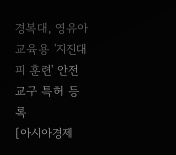경복대, 영유아교육용 '지진대피 훈련' 안전교구 특허 등록
[아시아경제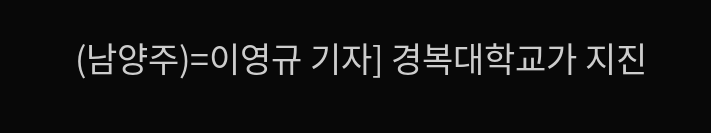(남양주)=이영규 기자] 경복대학교가 지진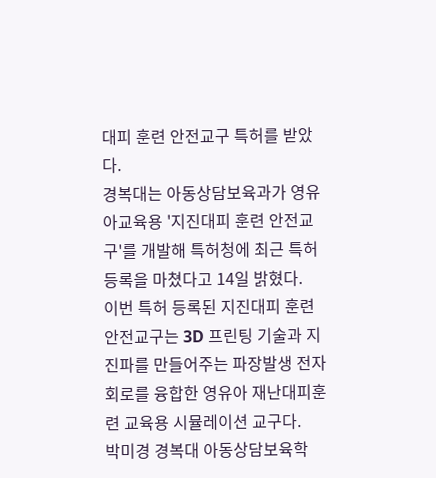대피 훈련 안전교구 특허를 받았다.
경복대는 아동상담보육과가 영유아교육용 '지진대피 훈련 안전교구'를 개발해 특허청에 최근 특허 등록을 마쳤다고 14일 밝혔다.
이번 특허 등록된 지진대피 훈련 안전교구는 3D 프린팅 기술과 지진파를 만들어주는 파장발생 전자회로를 융합한 영유아 재난대피훈련 교육용 시뮬레이션 교구다.
박미경 경복대 아동상담보육학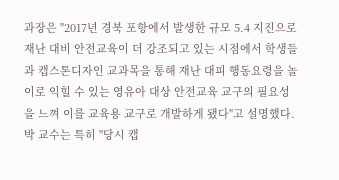과장은 "2017년 경북 포항에서 발생한 규모 5.4 지진으로 재난 대비 안전교육이 더 강조되고 있는 시점에서 학생들과 캡스톤디자인 교과목을 통해 재난 대피 행동요령을 놀이로 익힐 수 있는 영유아 대상 안전교육 교구의 필요성을 느껴 이를 교육용 교구로 개발하게 됐다"고 설명했다.
박 교수는 특히 "당시 캡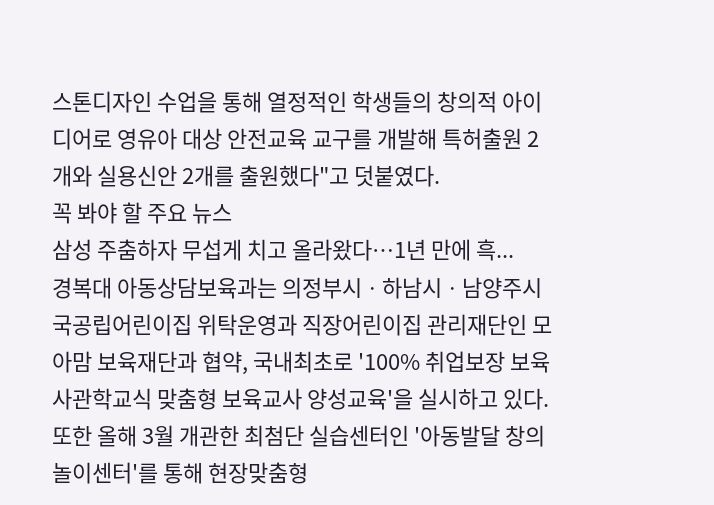스톤디자인 수업을 통해 열정적인 학생들의 창의적 아이디어로 영유아 대상 안전교육 교구를 개발해 특허출원 2개와 실용신안 2개를 출원했다"고 덧붙였다.
꼭 봐야 할 주요 뉴스
삼성 주춤하자 무섭게 치고 올라왔다…1년 만에 흑...
경복대 아동상담보육과는 의정부시ㆍ하남시ㆍ남양주시 국공립어린이집 위탁운영과 직장어린이집 관리재단인 모아맘 보육재단과 협약, 국내최초로 '100% 취업보장 보육사관학교식 맞춤형 보육교사 양성교육'을 실시하고 있다. 또한 올해 3월 개관한 최첨단 실습센터인 '아동발달 창의놀이센터'를 통해 현장맞춤형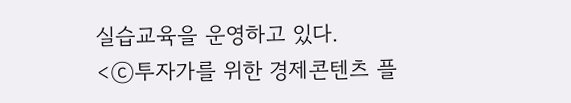실습교육을 운영하고 있다.
<ⓒ투자가를 위한 경제콘텐츠 플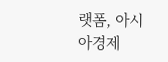랫폼, 아시아경제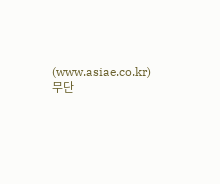(www.asiae.co.kr) 무단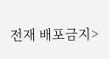전재 배포금지>